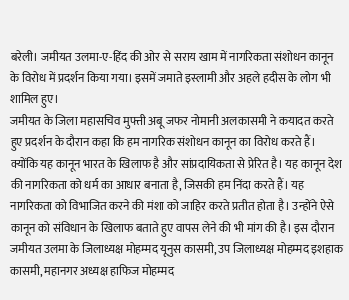बरेली। जमीयत उलमा-ए-हिंद की ओर से सराय खाम में नागरिकता संशोधन कानून के विरोध में प्रदर्शन किया गया। इसमें जमाते इस्लामी और अहले हदीस के लोग भी शामिल हुए।
जमीयत के जिला महासचिव मुफ्ती अबू जफर नोमानी अलकासमी ने कयादत करते हुए प्रदर्शन के दौरान कहा कि हम नागरिक संशोधन कानून का विरोध करते हैं। क्योंकि यह कानून भारत के खिलाफ है और सांप्रदायिकता से प्रेरित है। यह कानून देश की नागरिकता को धर्म का आधार बनाता है, जिसकी हम निंदा करते हैं। यह नागरिकता को विभाजित करने की मंशा को जाहिर करते प्रतीत होता है। उन्होंने ऐसे कानून को संविधान के खिलाफ बताते हुए वापस लेने की भी मांग की है। इस दौरान जमीयत उलमा के जिलाध्यक्ष मोहम्मद यूनुस कासमी, उप जिलाध्यक्ष मोहम्मद इशहाक कासमी, महानगर अध्यक्ष हाफिज मोहम्मद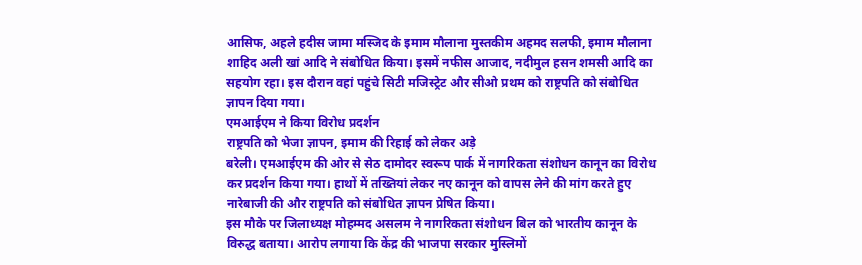आसिफ, अहले हदीस जामा मस्जिद के इमाम मौलाना मुस्तकीम अहमद सलफी, इमाम मौलाना शाहिद अली खां आदि ने संबोधित किया। इसमें नफीस आजाद, नदीमुल हसन शमसी आदि का सहयोग रहा। इस दौरान वहां पहुंचे सिटी मजिस्ट्रेट और सीओ प्रथम को राष्ट्रपति को संबोधित ज्ञापन दिया गया।
एमआईएम ने किया विरोध प्रदर्शन
राष्ट्रपति को भेजा ज्ञापन, इमाम की रिहाई को लेकर अड़े
बरेली। एमआईएम की ओर से सेठ दामोदर स्वरूप पार्क में नागरिकता संशोधन कानून का विरोध कर प्रदर्शन किया गया। हाथों में तख्तियां लेकर नए कानून को वापस लेने की मांग करते हुए नारेबाजी की और राष्ट्रपति को संबोधित ज्ञापन प्रेषित किया।
इस मौके पर जिलाध्यक्ष मोहम्मद असलम ने नागरिकता संशोधन बिल को भारतीय कानून के विरुद्ध बताया। आरोप लगाया कि केंद्र की भाजपा सरकार मुस्लिमों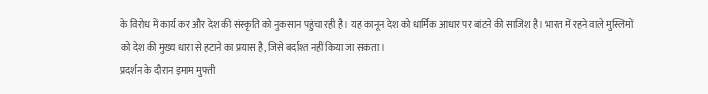के विरोध में कार्य कर और देश की संस्कृति को नुकसान पहुंचा रही है। यह कानून देश को धार्मिक आधार पर बांटने की साजिश है। भारत में रहने वाले मुस्लिमों को देश की मुख्य धारा से हटाने का प्रयास है, जिसे बर्दाश्त नहीं किया जा सकता।
प्रदर्शन के दौरान इमाम मुफ्ती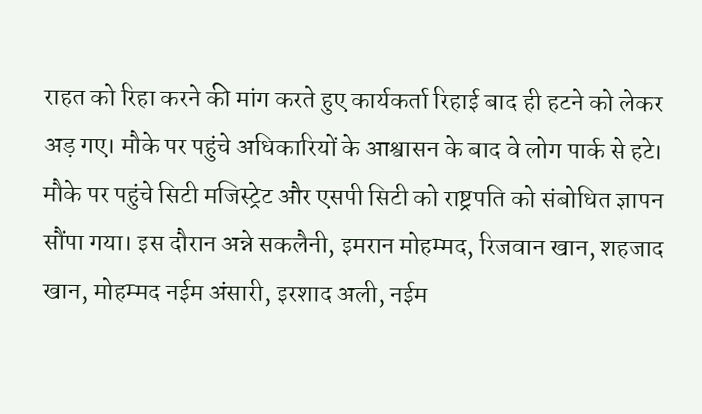राहत को रिहा करने की मांग करते हुए कार्यकर्ता रिहाई बाद ही हटने को लेकर अड़ गए। मौके पर पहुंचे अधिकारियों के आश्वासन के बाद वे लोग पार्क से हटे। मौके पर पहुंचे सिटी मजिस्ट्रेट और एसपी सिटी को राष्ट्रपति को संबोधित ज्ञापन सौंपा गया। इस दौरान अन्ने सकलैनी, इमरान मोहम्मद, रिजवान खान, शहजाद खान, मोहम्मद नईम अंसारी, इरशाद अली, नईम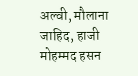अल्वी, मौलाना जाहिद, हाजी मोहम्मद हसन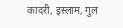कादरी, इस्लाम, गुल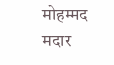मोहम्मद मदार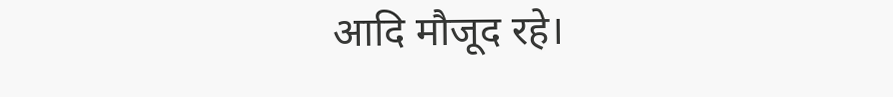आदि मौजूद रहे।